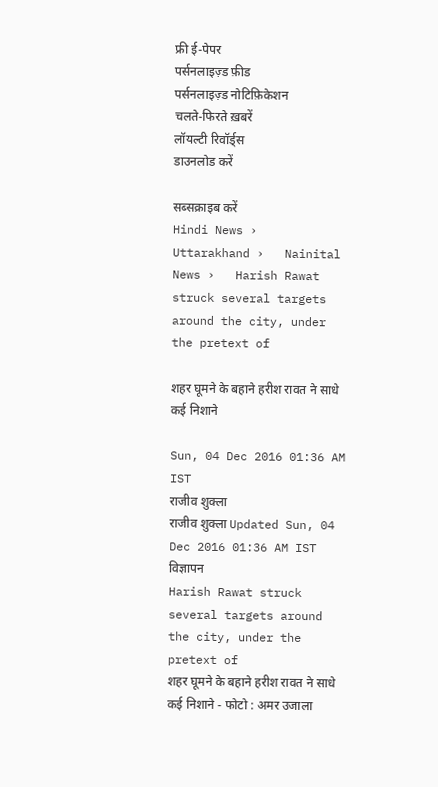फ्री ई-पेपर
पर्सनलाइज़्ड फ़ीड
पर्सनलाइज़्ड नोटिफ़िकेशन
चलते-फिरते ख़बरें
लॉयल्टी रिवॉर्ड्स
डाउनलोड करें

सब्सक्राइब करें
Hindi News ›   Uttarakhand ›   Nainital News ›   Harish Rawat struck several targets around the city, under the pretext of

शहर घूमने के बहाने हरीश रावत ने साधे कई निशाने

Sun, 04 Dec 2016 01:36 AM IST
राजीव शुक्ला
राजीव शुक्ला Updated Sun, 04 Dec 2016 01:36 AM IST
विज्ञापन
Harish Rawat struck several targets around the city, under the pretext of
शहर घूमने के बहाने हरीश रावत ने साधे कई निशाने - फोटो : अमर उजाला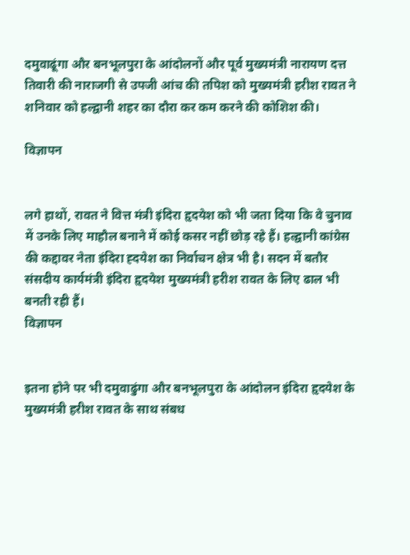दमुवाढूंगा और बनभूलपुरा के आंदोलनों और पूर्व मुख्यमंत्री नारायण दत्त तिवारी की नाराजगी से उपजी आंच की तपिश को मुख्यमंत्री हरीश रावत ने शनिवार को हल्द्वानी शहर का दौरा कर कम करने की कोशिश की।

विज्ञापन


लगे हाथों, रावत ने वित्त मंत्री इंदिरा हृदयेश को भी जता दिया कि वे चुनाव में उनके लिए माहौल बनाने में कोई कसर नहीं छोड़ रहे हैं। हल्द्वानी कांग्रेस की कद्दावर नेता इंदिरा ह्दयेश का निर्वाचन क्षेत्र भी है। सदन में बतौर संसदीय कार्यमंत्री इंदिरा हृदयेश मुख्यमंत्री हरीश रावत के लिए ढाल भी बनती रही हैं।
विज्ञापन


इतना होने पर भी दमुवाढुंगा और बनभूलपुरा के आंदोलन इंदिरा हृदयेश के मुख्यमंत्री हरीश रावत के साथ संबध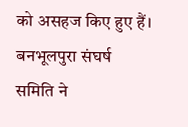को असहज किए हुए हैं। बनभूलपुरा संघर्ष समिति ने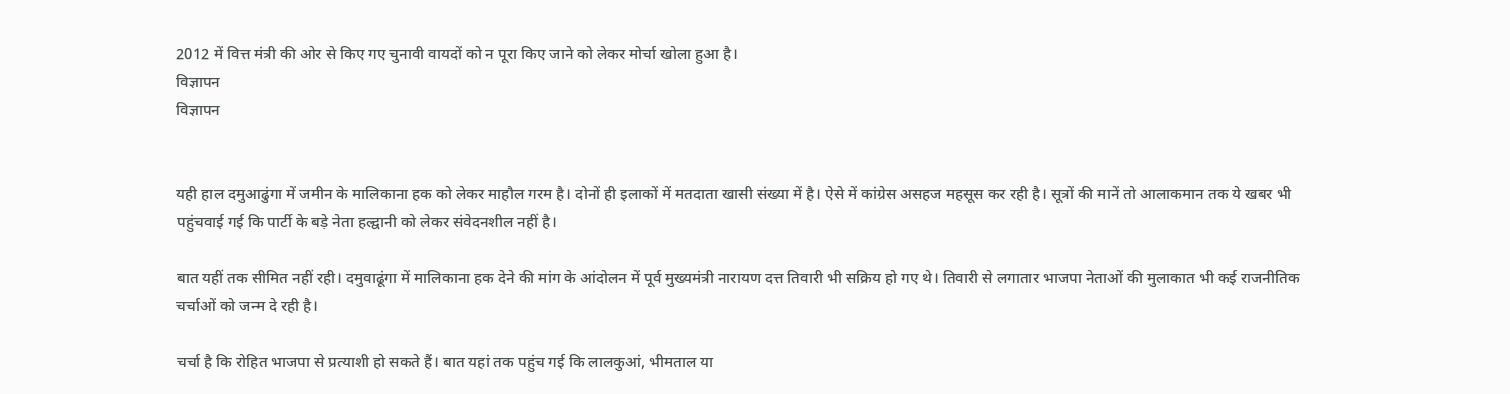2012 में वित्त मंत्री की ओर से किए गए चुनावी वायदों को न पूरा किए जाने को लेकर मोर्चा खोला हुआ है।
विज्ञापन
विज्ञापन


यही हाल दमुआढुंगा में जमीन के मालिकाना हक को लेकर माहौल गरम है। दोनों ही इलाकों में मतदाता खासी संख्या में है। ऐसे में कांग्रेस असहज महसूस कर रही है। सूत्रों की मानें तो आलाकमान तक ये खबर भी पहुंचवाई गई कि पार्टी के बड़े नेता हल्द्वानी को लेकर संवेदनशील नहीं है।

बात यहीं तक सीमित नहीं रही। दमुवाढूंगा में मालिकाना हक देने की मांग के आंदोलन में पूर्व मुख्यमंत्री नारायण दत्त तिवारी भी सक्रिय हो गए थे। तिवारी से लगातार भाजपा नेताओं की मुलाकात भी कई राजनीतिक चर्चाओं को जन्म दे रही है।

चर्चा है कि रोहित भाजपा से प्रत्याशी हो सकते हैं। बात यहां तक पहुंच गई कि लालकुआं, भीमताल या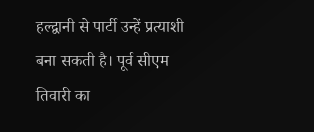हल्द्वानी से पार्टी उन्हें प्रत्याशी बना सकती है। पूर्व सीएम तिवारी का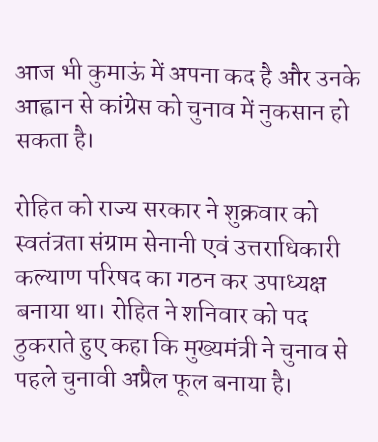आज भी कुमाऊं में अपना कद है और उनके आह्वान से कांग्रेस को चुनाव में नुकसान हो सकता है।

रोहित को राज्य सरकार ने शुक्रवार को स्वतंत्रता संग्राम सेनानी एवं उत्तराधिकारी कल्याण परिषद का गठन कर उपाध्यक्ष बनाया था। रोहित ने शनिवार को पद ठुकराते हुए कहा कि मुख्यमंत्री ने चुनाव से पहले चुनावी अप्रैल फूल बनाया है।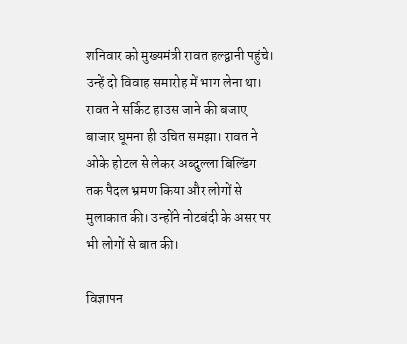शनिवार को मुख्यमंत्री रावत हल्द्वानी पहुंचे। उन्हें दो विवाह समारोह में भाग लेना था। रावत ने सर्किट हाउस जाने की बजाए बाजार घूमना ही उचित समझा। रावत ने ओके होटल से लेकर अब्दुल्ला बिल्डिंग तक पैदल भ्रमण किया और लोगों से मुलाकात की। उन्होंने नोटबंदी के असर पर भी लोगों से बात की।

विज्ञापन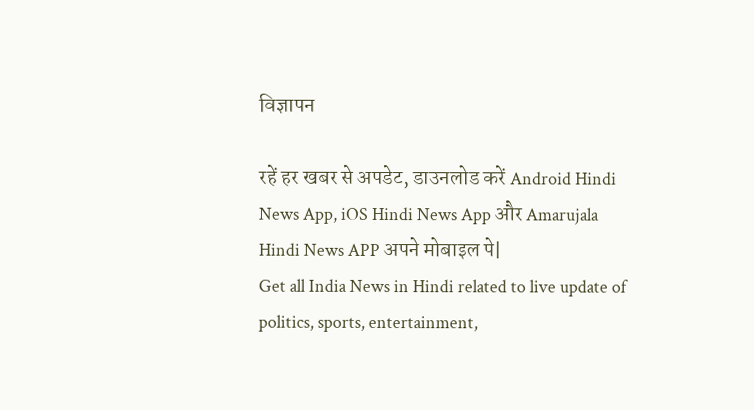विज्ञापन

रहें हर खबर से अपडेट, डाउनलोड करें Android Hindi News App, iOS Hindi News App और Amarujala Hindi News APP अपने मोबाइल पे|
Get all India News in Hindi related to live update of politics, sports, entertainment,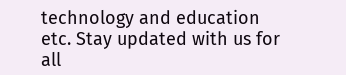technology and education etc. Stay updated with us for all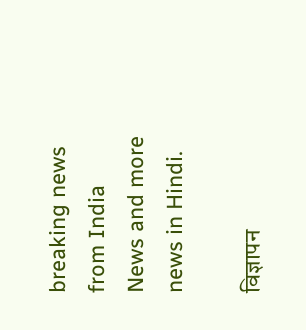breaking news from India News and more news in Hindi.

विज्ञापन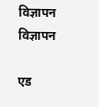विज्ञापन
विज्ञापन

एड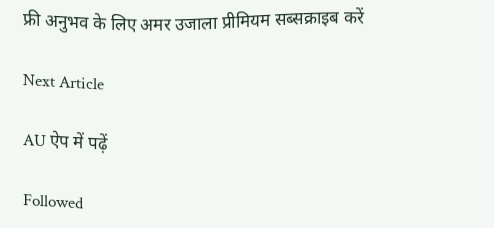फ्री अनुभव के लिए अमर उजाला प्रीमियम सब्सक्राइब करें

Next Article

AU ऐप में पढ़ें

Followed